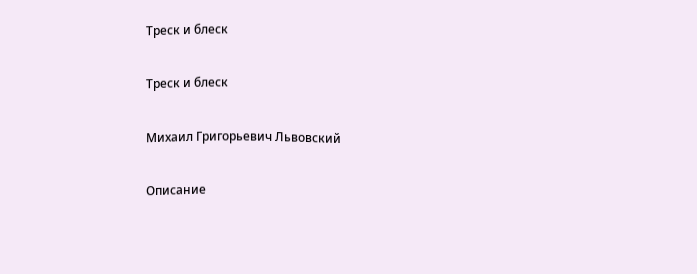Треск и блеск

Треск и блеск

Михаил Григорьевич Львовский

Описание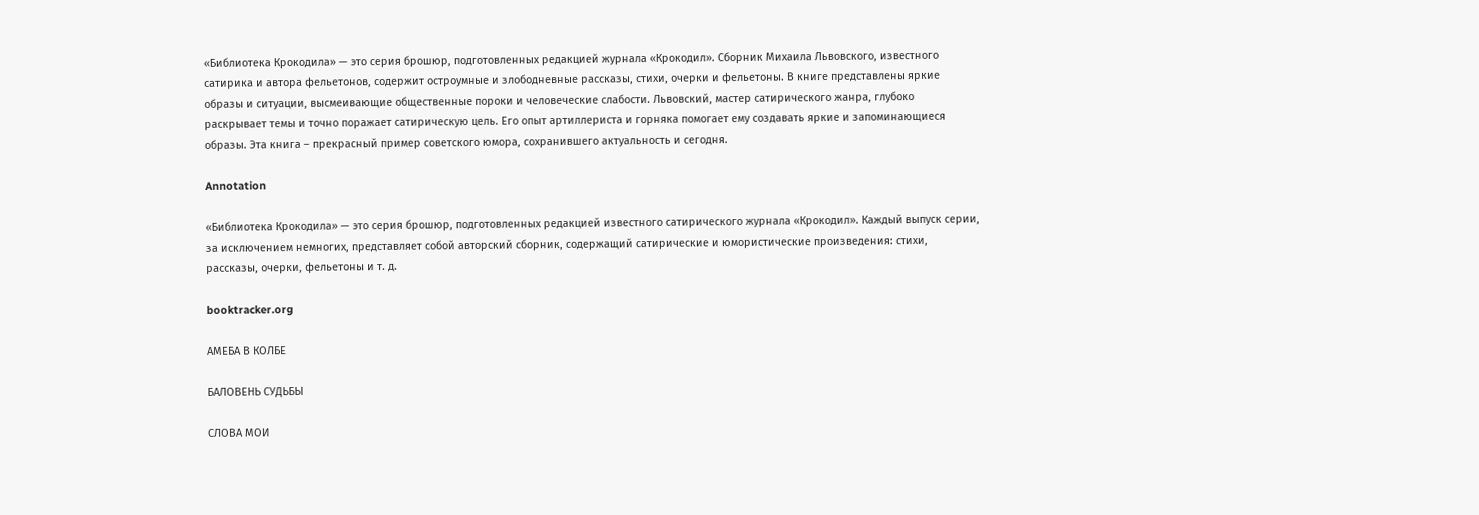«Библиотека Крокодила» — это серия брошюр, подготовленных редакцией журнала «Крокодил». Сборник Михаила Львовского, известного сатирика и автора фельетонов, содержит остроумные и злободневные рассказы, стихи, очерки и фельетоны. В книге представлены яркие образы и ситуации, высмеивающие общественные пороки и человеческие слабости. Львовский, мастер сатирического жанра, глубоко раскрывает темы и точно поражает сатирическую цель. Его опыт артиллериста и горняка помогает ему создавать яркие и запоминающиеся образы. Эта книга – прекрасный пример советского юмора, сохранившего актуальность и сегодня.

Annotation

«Библиотека Крокодила» — это серия брошюр, подготовленных редакцией известного сатирического журнала «Крокодил». Каждый выпуск серии, за исключением немногих, представляет собой авторский сборник, содержащий сатирические и юмористические произведения: стихи, рассказы, очерки, фельетоны и т. д.

booktracker.org

АМЕБА В КОЛБЕ

БАЛОВЕНЬ СУДЬБЫ

СЛОВА МОИ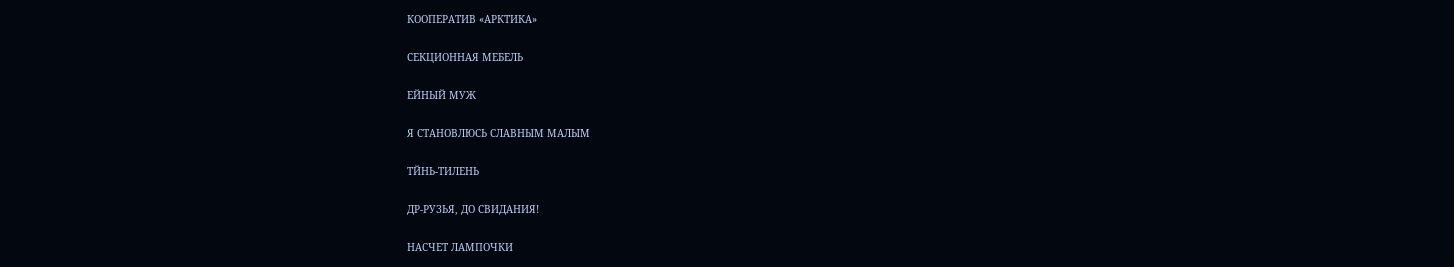КООПЕРАТИВ «АРКТИКА»

СЕКЦИОННАЯ МЕБЕЛЬ

ЕЙНЫЙ МУЖ

Я СТАНОВЛЮСЬ СЛАВНЫМ МАЛЫМ

ТЙНЬ-ТИЛЕНЬ

ДР-РУЗЬЯ, ДО СВИДАНИЯ!

НАСЧЕТ ЛАМПОЧКИ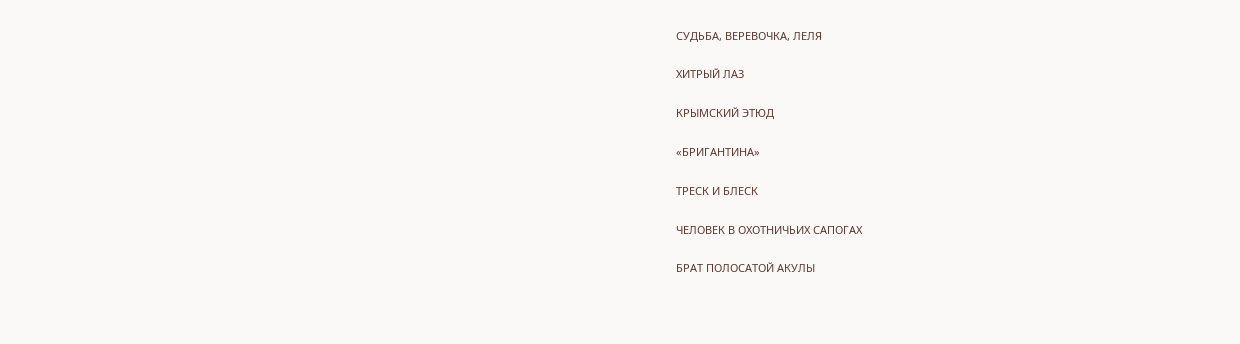СУДЬБА, ВЕРЕВОЧКА, ЛЕЛЯ

ХИТРЫЙ ЛАЗ

КРЫМСКИЙ ЭТЮД

«БРИГАНТИНА»

ТРЕСК И БЛЕСК

ЧЕЛОВЕК В ОХОТНИЧЬИХ САПОГАХ

БРАТ ПОЛОСАТОЙ АКУЛЫ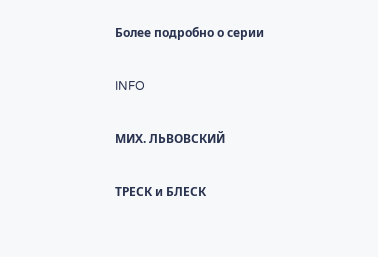Более подробно о серии

INFO

МИХ. ЛЬВОВСКИЙ

ТРЕСК и БЛЕСК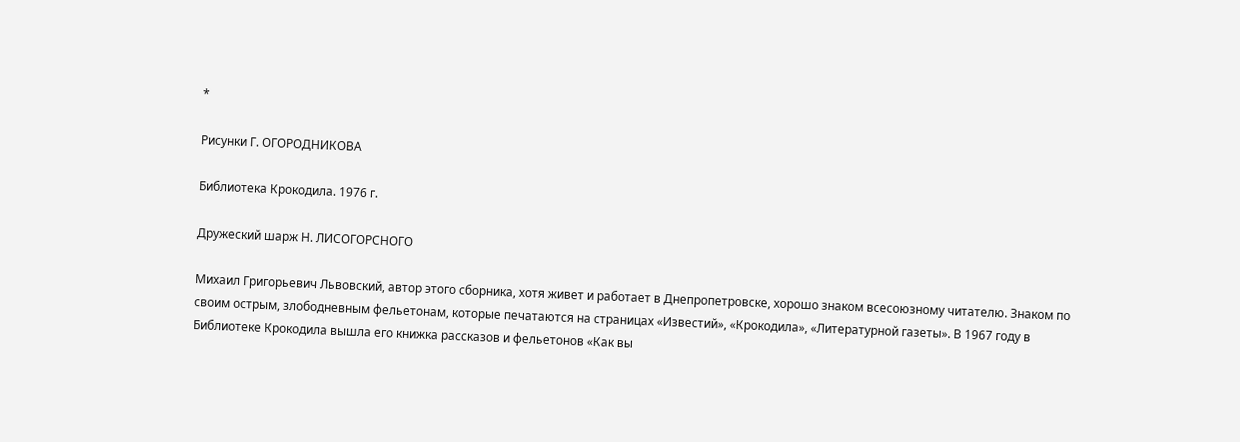*

Рисунки Г. ОГОРОДНИКОВА

Библиотека Крокодила. 1976 г.

Дружеский шарж Н. ЛИСОГОРСНОГО

Михаил Григорьевич Львовский, автор этого сборника, хотя живет и работает в Днепропетровске, хорошо знаком всесоюзному читателю. Знаком по своим острым, злободневным фельетонам, которые печатаются на страницах «Известий», «Крокодила», «Литературной газеты». В 1967 году в Библиотеке Крокодила вышла его книжка рассказов и фельетонов «Как вы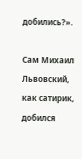добились?».

Сам Михаил Львовский, как сатирик, добился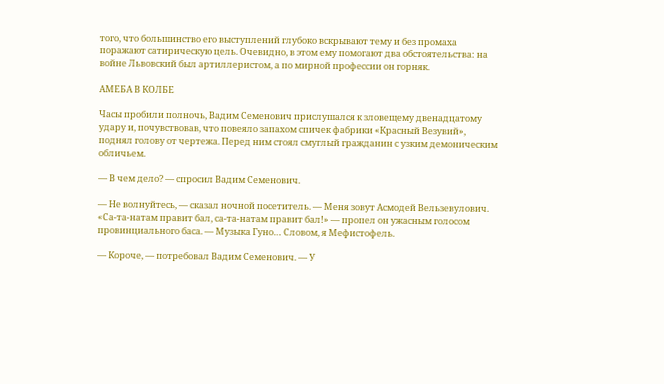того, что большинство его выступлений глубоко вскрывают тему и без промаха поражают сатирическую цель. Очевидно, в этом ему помогают два обстоятельства: на войне Львовский был артиллеристом, а по мирной профессии он горняк.

АМЕБА В КОЛБЕ

Часы пробили полночь, Вадим Семенович прислушался к зловещему двенадцатому удару и, почувствовав, что повеяло запахом спичек фабрики «Красный Везувий», поднял голову от чертежа. Перед ним стоял смуглый гражданин с узким демоническим обличьем.

— В чем дело? — спросил Вадим Семенович.

— Не волнуйтесь, — сказал ночной посетитель. — Меня зовут Асмодей Вельзевулович. «Са-та-натам правит бал, са-та-натам правит бал!» — пропел он ужасным голосом провинциального баса. — Музыка Гуно… Словом, я Мефистофель.

— Короче, — потребовал Вадим Семенович. — У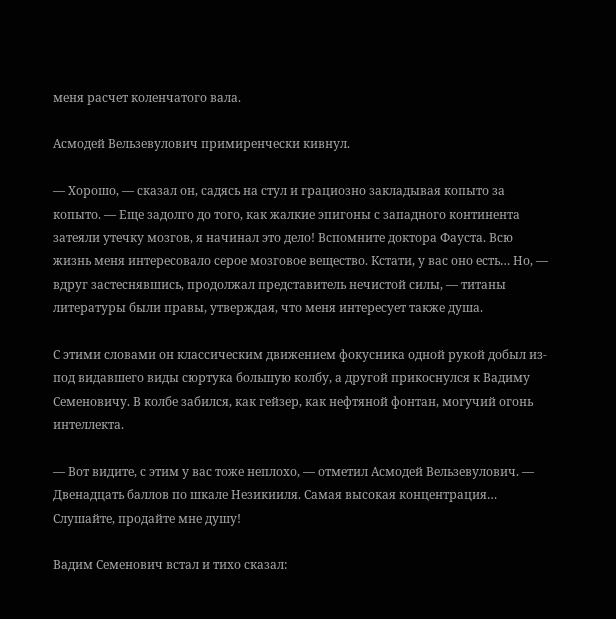меня расчет коленчатого вала.

Асмодей Вельзевулович примиренчески кивнул.

— Хорошо, — сказал он, садясь на стул и грациозно закладывая копыто за копыто. — Еще задолго до того, как жалкие эпигоны с западного континента затеяли утечку мозгов, я начинал это дело! Вспомните доктора Фауста. Всю жизнь меня интересовало серое мозговое вещество. Кстати, у вас оно есть… Но, — вдруг застеснявшись, продолжал представитель нечистой силы, — титаны литературы были правы, утверждая, что меня интересует также душа.

С этими словами он классическим движением фокусника одной рукой добыл из-под видавшего виды сюртука большую колбу, а другой прикоснулся к Вадиму Семеновичу. В колбе забился, как гейзер, как нефтяной фонтан, могучий огонь интеллекта.

— Вот видите, с этим у вас тоже неплохо, — отметил Асмодей Вельзевулович. — Двенадцать баллов по шкале Незикииля. Самая высокая концентрация… Слушайте, продайте мне душу!

Вадим Семенович встал и тихо сказал: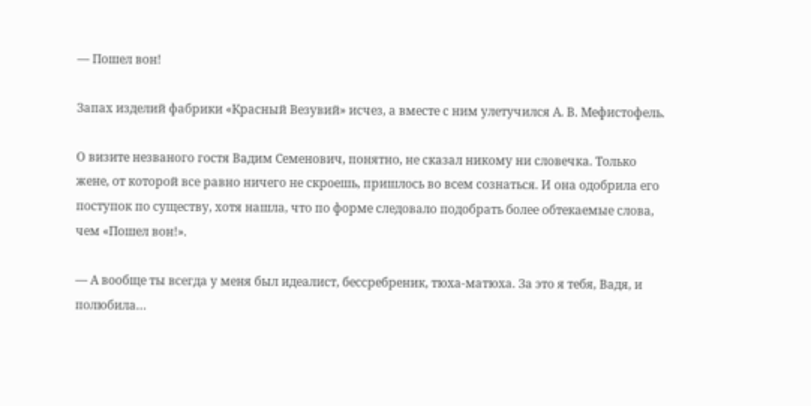— Пошел вон!

Запах изделий фабрики «Красный Везувий» исчез, а вместе с ним улетучился А. В. Мефистофель.

О визите незваного гостя Вадим Семенович, понятно, не сказал никому ни словечка. Только жене, от которой все равно ничего не скроешь, пришлось во всем сознаться. И она одобрила его поступок по существу, хотя нашла, что по форме следовало подобрать более обтекаемые слова, чем «Пошел вон!».

— А вообще ты всегда у меня был идеалист, бессребреник, тюха-матюха. За это я тебя, Вадя, и полюбила…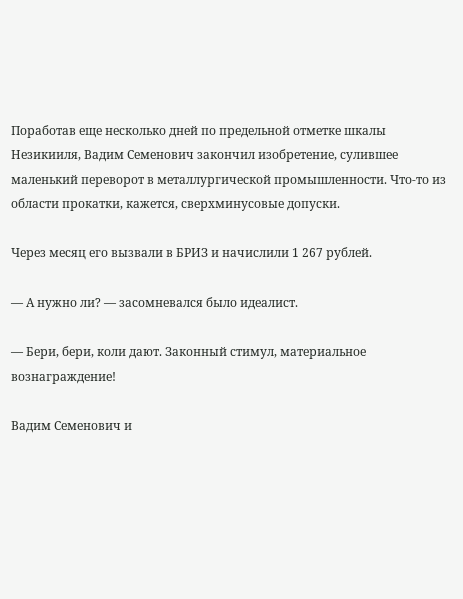Поработав еще несколько дней по предельной отметке шкалы Незикииля, Вадим Семенович закончил изобретение, сулившее маленький переворот в металлургической промышленности. Что-то из области прокатки, кажется, сверхминусовые допуски.

Через месяц его вызвали в БРИЗ и начислили 1 267 рублей.

— А нужно ли? — засомневался было идеалист.

— Бери, бери, коли дают. Законный стимул, материальное вознаграждение!

Вадим Семенович и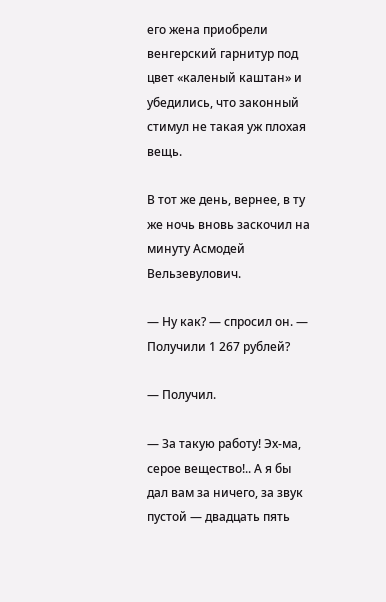его жена приобрели венгерский гарнитур под цвет «каленый каштан» и убедились, что законный стимул не такая уж плохая вещь.

В тот же день, вернее, в ту же ночь вновь заскочил на минуту Асмодей Вельзевулович.

— Ну как? — спросил он. — Получили 1 267 рублей?

— Получил.

— За такую работу! Эх-ма, серое вещество!.. А я бы дал вам за ничего, за звук пустой — двадцать пять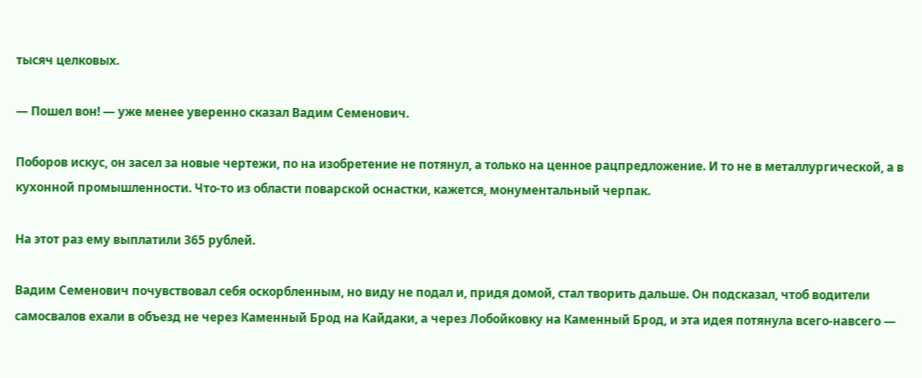тысяч целковых.

— Пошел вон! — уже менее уверенно сказал Вадим Семенович.

Поборов искус, он засел за новые чертежи, по на изобретение не потянул, а только на ценное рацпредложение. И то не в металлургической, а в кухонной промышленности. Что-то из области поварской оснастки, кажется, монументальный черпак.

На этот раз ему выплатили 365 рублей.

Вадим Семенович почувствовал себя оскорбленным, но виду не подал и, придя домой, стал творить дальше. Он подсказал, чтоб водители самосвалов ехали в объезд не через Каменный Брод на Кайдаки, а через Лобойковку на Каменный Брод, и эта идея потянула всего-навсего —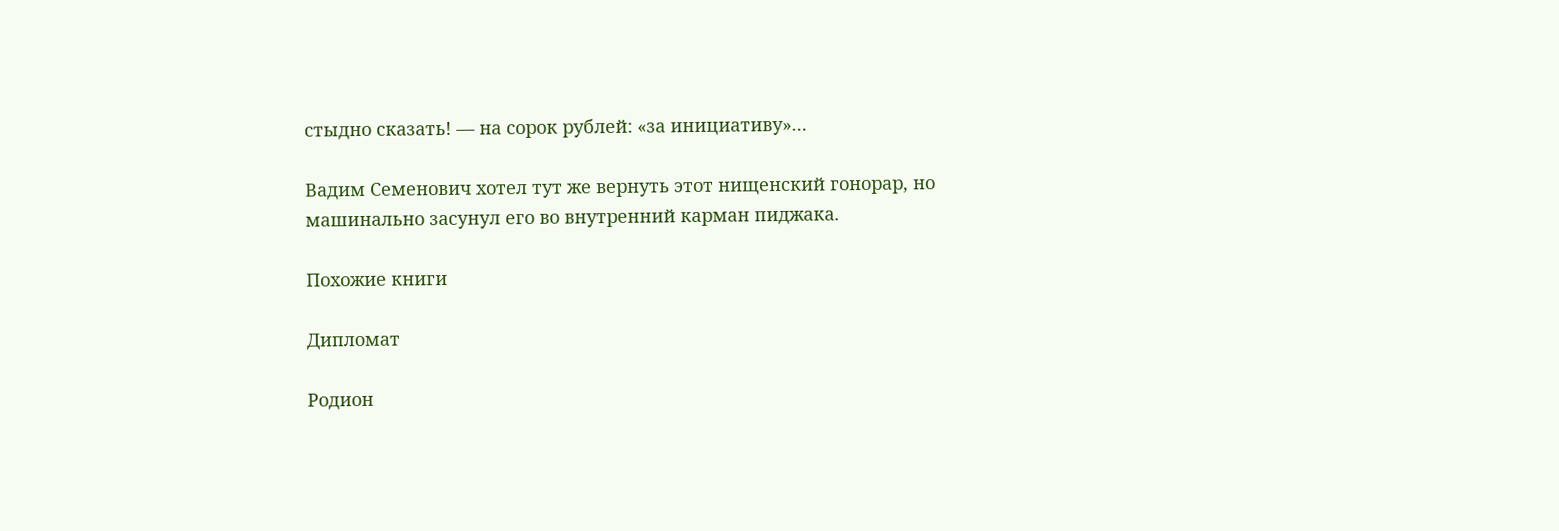стыдно сказать! — на сорок рублей: «за инициативу»…

Вадим Семенович хотел тут же вернуть этот нищенский гонорар, но машинально засунул его во внутренний карман пиджака.

Похожие книги

Дипломат

Родион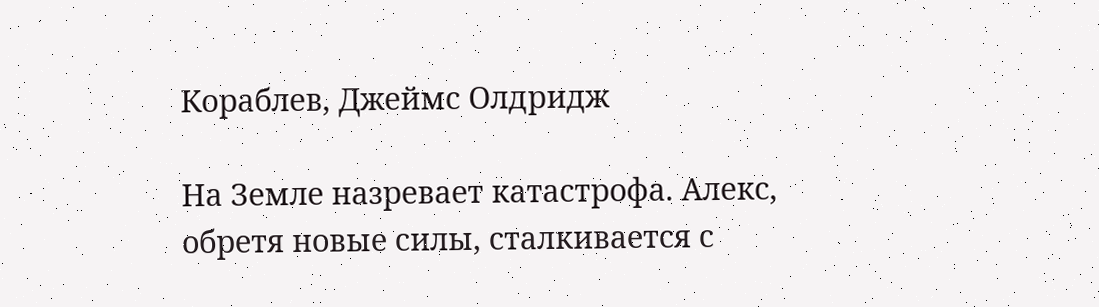Кораблев, Джеймс Олдридж

На Земле назревает катастрофа. Алекс, обретя новые силы, сталкивается с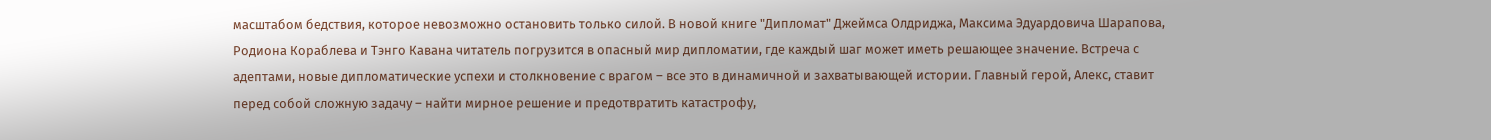масштабом бедствия, которое невозможно остановить только силой. В новой книге "Дипломат" Джеймса Олдриджа, Максима Эдуардовича Шарапова, Родиона Кораблева и Тэнго Кавана читатель погрузится в опасный мир дипломатии, где каждый шаг может иметь решающее значение. Встреча с адептами, новые дипломатические успехи и столкновение с врагом – все это в динамичной и захватывающей истории. Главный герой, Алекс, ставит перед собой сложную задачу – найти мирное решение и предотвратить катастрофу,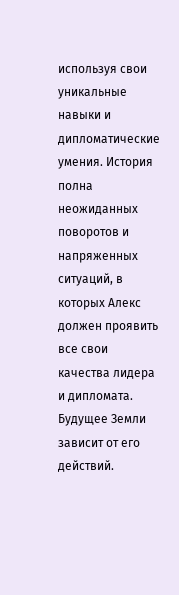используя свои уникальные навыки и дипломатические умения. История полна неожиданных поворотов и напряженных ситуаций, в которых Алекс должен проявить все свои качества лидера и дипломата. Будущее Земли зависит от его действий.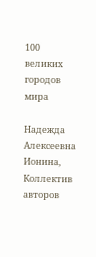100 великих городов мира

Надежда Алексеевна Ионина, Коллектив авторов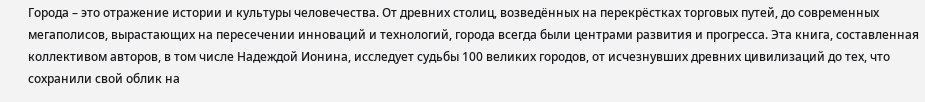Города – это отражение истории и культуры человечества. От древних столиц, возведённых на перекрёстках торговых путей, до современных мегаполисов, вырастающих на пересечении инноваций и технологий, города всегда были центрами развития и прогресса. Эта книга, составленная коллективом авторов, в том числе Надеждой Ионина, исследует судьбы 100 великих городов, от исчезнувших древних цивилизаций до тех, что сохранили свой облик на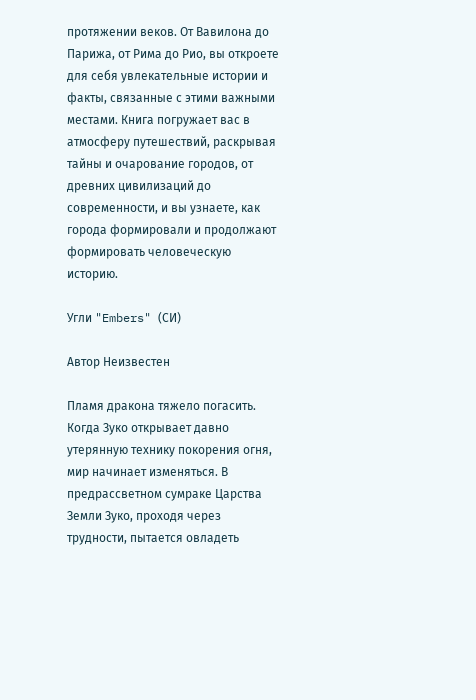протяжении веков. От Вавилона до Парижа, от Рима до Рио, вы откроете для себя увлекательные истории и факты, связанные с этими важными местами. Книга погружает вас в атмосферу путешествий, раскрывая тайны и очарование городов, от древних цивилизаций до современности, и вы узнаете, как города формировали и продолжают формировать человеческую историю.

Угли "Embers" (СИ)

Автор Неизвестeн

Пламя дракона тяжело погасить. Когда Зуко открывает давно утерянную технику покорения огня, мир начинает изменяться. В предрассветном сумраке Царства Земли Зуко, проходя через трудности, пытается овладеть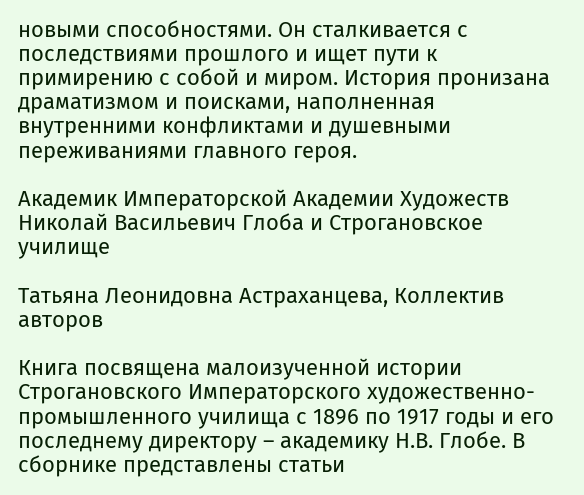новыми способностями. Он сталкивается с последствиями прошлого и ищет пути к примирению с собой и миром. История пронизана драматизмом и поисками, наполненная внутренними конфликтами и душевными переживаниями главного героя.

Академик Императорской Академии Художеств Николай Васильевич Глоба и Строгановское училище

Татьяна Леонидовна Астраханцева, Коллектив авторов

Книга посвящена малоизученной истории Строгановского Императорского художественно-промышленного училища с 1896 по 1917 годы и его последнему директору – академику Н.В. Глобе. В сборнике представлены статьи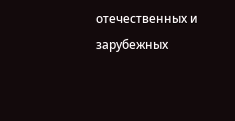отечественных и зарубежных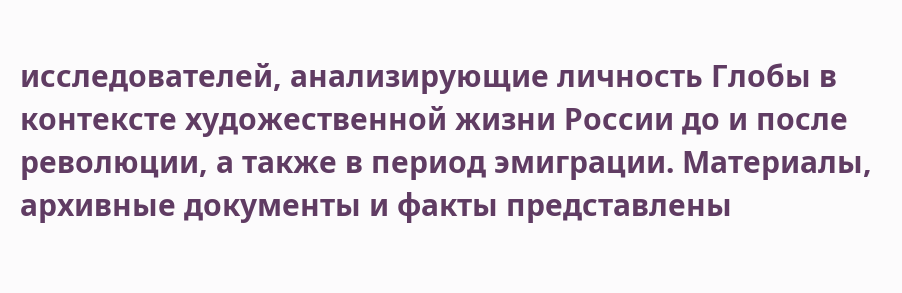исследователей, анализирующие личность Глобы в контексте художественной жизни России до и после революции, а также в период эмиграции. Материалы, архивные документы и факты представлены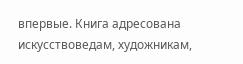впервые. Книга адресована искусствоведам, художникам,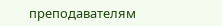преподавателям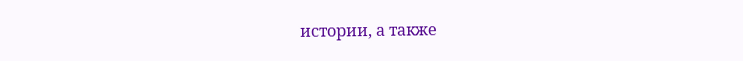истории, а также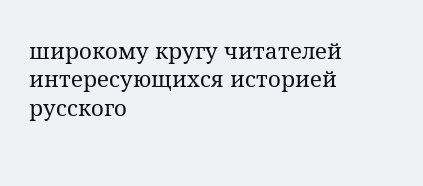широкому кругу читателей интересующихся историей русского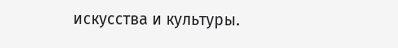искусства и культуры.